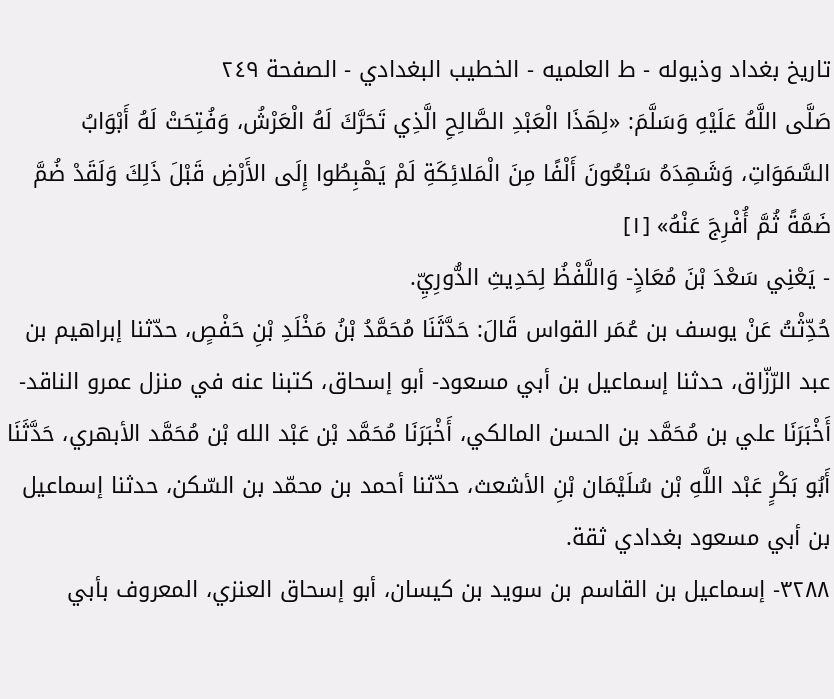تاريخ بغداد وذيوله - ط العلميه - الخطيب البغدادي - الصفحة ٢٤٩
صَلَّى اللَّهُ عَلَيْهِ وَسَلَّمَ: «لِهَذَا الْعَبْدِ الصَّالِحِ الَّذِي تَحَرَّكَ لَهُ الْعَرْشُ، وَفُتِحَتْ لَهُ أَبْوَابُ السَّمَوَاتِ، وَشَهِدَهُ سَبْعُونَ أَلْفًا مِنَ الْمَلائِكَةِ لَمْ يَهْبِطُوا إِلَى الأَرْضِ قَبْلَ ذَلِكَ وَلَقَدْ ضُمَّ ضَمَّةً ثُمَّ أُفْرِجَ عَنْهُ» [١]
- يَعْنِي سَعْدَ بْنَ مُعَاذٍ- وَاللَّفْظُ لِحَدِيثِ الدُّورِيِّ.
حُدِّثْتُ عَنْ يوسف بن عُمَر القواس قَالَ: حَدَّثَنَا مُحَمَّدُ بْنُ مَخْلَدِ بْنِ حَفْصٍ، حدّثنا إبراهيم بن عبد الرّزّاق، حدثنا إسماعيل بن أبي مسعود- أبو إسحاق، كتبنا عنه في منزل عمرو الناقد- أَخْبَرَنَا علي بن مُحَمَّد بن الحسن المالكي، أَخْبَرَنَا مُحَمَّد بْن عَبْد الله بْن مُحَمَّد الأبهري، حَدَّثَنَا أَبُو بَكْرٍ عَبْد اللَّهِ بْن سُلَيْمَان بْنِ الأشعث، حدّثنا أحمد بن محمّد بن السّكن، حدثنا إسماعيل بن أبي مسعود بغدادي ثقة.
٣٢٨٨- إسماعيل بن القاسم بن سويد بن كيسان، أبو إسحاق العنزي، المعروف بأبي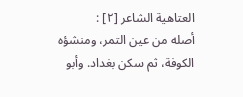العتاهية الشاعر [٢] :
أصله من عين التمر، ومنشؤه الكوفة، ثم سكن بغداد. وأبو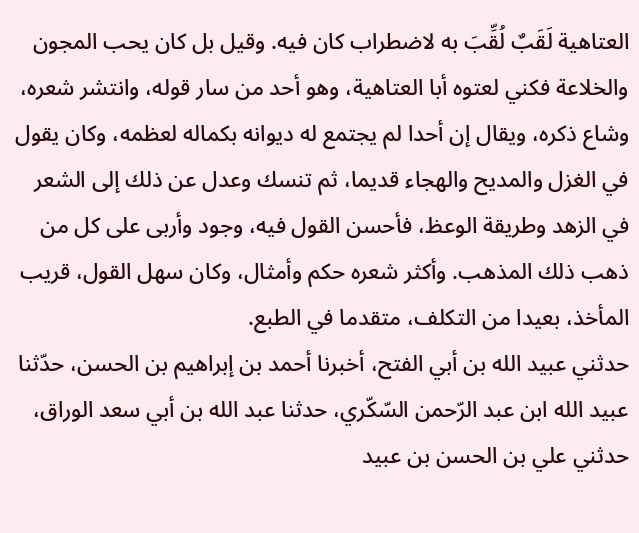العتاهية لَقَبٌ لُقِّبَ به لاضطراب كان فيه. وقيل بل كان يحب المجون والخلاعة فكني لعتوه أبا العتاهية، وهو أحد من سار قوله، وانتشر شعره، وشاع ذكره، ويقال إن أحدا لم يجتمع له ديوانه بكماله لعظمه، وكان يقول في الغزل والمديح والهجاء قديما، ثم تنسك وعدل عن ذلك إلى الشعر في الزهد وطريقة الوعظ، فأحسن القول فيه، وجود وأربى على كل من ذهب ذلك المذهب. وأكثر شعره حكم وأمثال، وكان سهل القول، قريب المأخذ، بعيدا من التكلف، متقدما في الطبع.
حدثني عبيد الله بن أبي الفتح، أخبرنا أحمد بن إبراهيم بن الحسن، حدّثنا عبيد الله ابن عبد الرّحمن السّكّري، حدثنا عبد الله بن أبي سعد الوراق، حدثني علي بن الحسن بن عبيد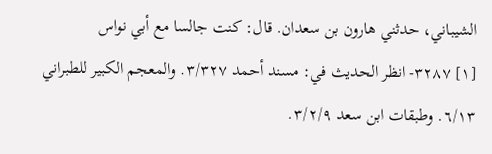الشيباني، حدثني هارون بن سعدان. قال: كنت جالسا مع أبي نواس
[١] ٣٢٨٧- انظر الحديث في: مسند أحمد ٣/٣٢٧. والمعجم الكبير للطبراني ٦/١٣. وطبقات ابن سعد ٣/٢/٩.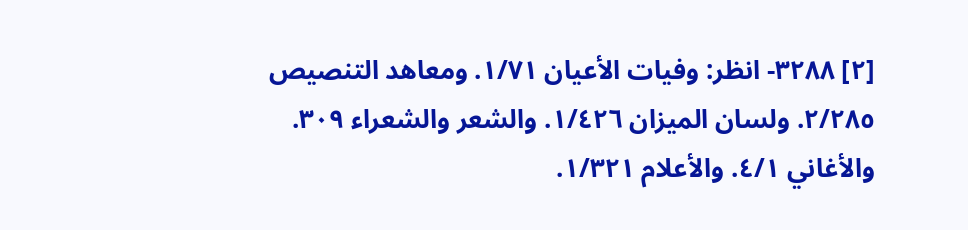[٢] ٣٢٨٨- انظر: وفيات الأعيان ١/٧١. ومعاهد التنصيص ٢/٢٨٥. ولسان الميزان ١/٤٢٦. والشعر والشعراء ٣٠٩. والأغاني ٤/١. والأعلام ١/٣٢١.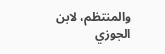والمنتظم، لابن الجوزي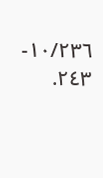١٠/٢٣٦- ٢٤٣.